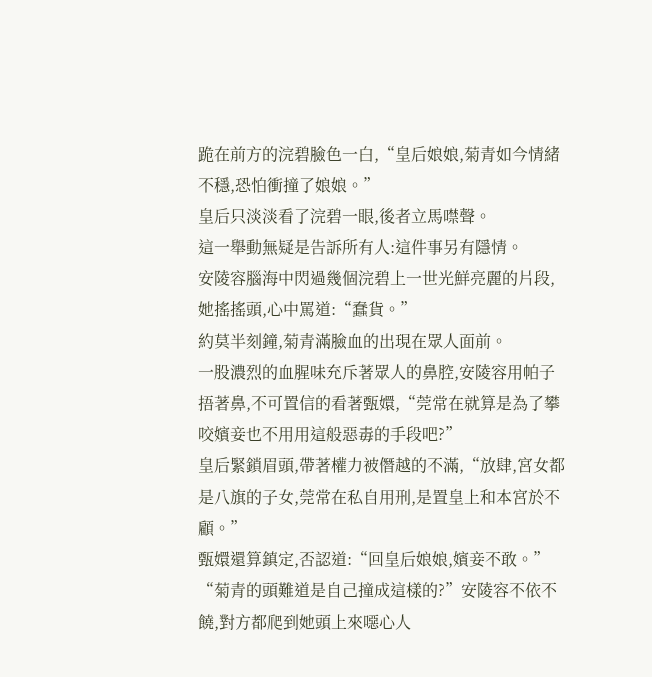跪在前方的浣碧臉色一白,“皇后娘娘,菊青如今情緒不穩,恐怕衝撞了娘娘。”
皇后只淡淡看了浣碧一眼,後者立馬噤聲。
這一舉動無疑是告訴所有人:這件事另有隱情。
安陵容腦海中閃過幾個浣碧上一世光鮮亮麗的片段,她搖搖頭,心中罵道:“蠢貨。”
約莫半刻鐘,菊青滿臉血的出現在眾人面前。
一股濃烈的血腥味充斥著眾人的鼻腔,安陵容用帕子捂著鼻,不可置信的看著甄嬛,“莞常在就算是為了攀咬嬪妾也不用用這般惡毒的手段吧?”
皇后緊鎖眉頭,帶著權力被僭越的不滿,“放肆,宮女都是八旗的子女,莞常在私自用刑,是置皇上和本宮於不顧。”
甄嬛還算鎮定,否認道:“回皇后娘娘,嬪妾不敢。”
“菊青的頭難道是自己撞成這樣的?”安陵容不依不饒,對方都爬到她頭上來噁心人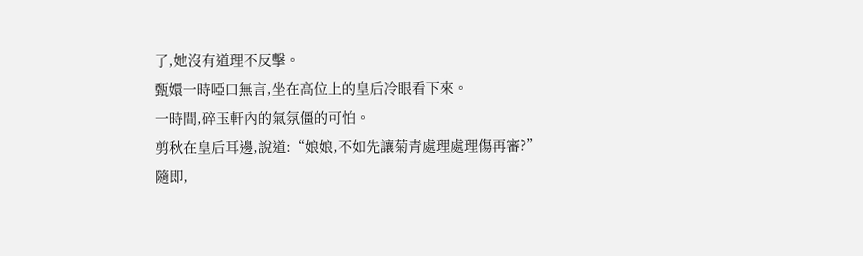了,她沒有道理不反擊。
甄嬛一時啞口無言,坐在高位上的皇后冷眼看下來。
一時間,碎玉軒內的氣氛僵的可怕。
剪秋在皇后耳邊,說道:“娘娘,不如先讓菊青處理處理傷再審?”
隨即,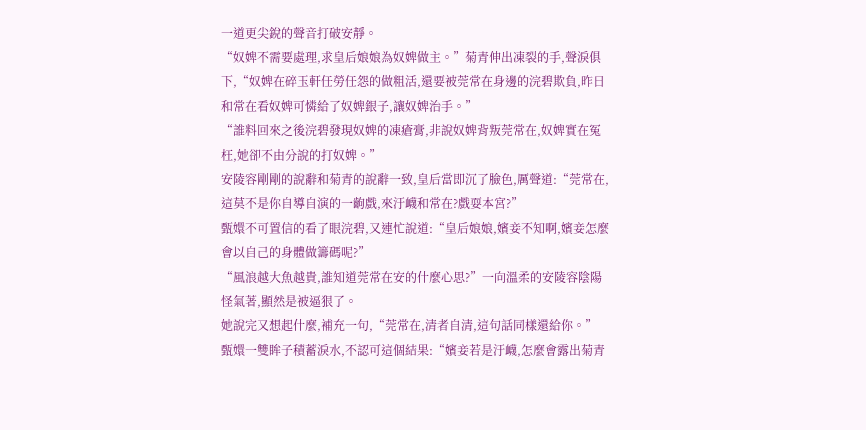一道更尖銳的聲音打破安靜。
“奴婢不需要處理,求皇后娘娘為奴婢做主。”菊青伸出凍裂的手,聲淚俱下,“奴婢在碎玉軒任勞任怨的做粗活,還要被莞常在身邊的浣碧欺負,昨日和常在看奴婢可憐給了奴婢銀子,讓奴婢治手。”
“誰料回來之後浣碧發現奴婢的凍瘡膏,非說奴婢背叛莞常在,奴婢實在冤枉,她卻不由分說的打奴婢。”
安陵容剛剛的說辭和菊青的說辭一致,皇后當即沉了臉色,厲聲道:“莞常在,這莫不是你自導自演的一齣戲,來汙衊和常在?戲耍本宮?”
甄嬛不可置信的看了眼浣碧,又連忙說道:“皇后娘娘,嬪妾不知啊,嬪妾怎麼會以自己的身體做籌碼呢?”
“風浪越大魚越貴,誰知道莞常在安的什麼心思?”一向溫柔的安陵容陰陽怪氣著,顯然是被逼狠了。
她說完又想起什麼,補充一句,“莞常在,清者自清,這句話同樣還給你。”
甄嬛一雙眸子積蓄淚水,不認可這個結果:“嬪妾若是汙衊,怎麼會露出菊青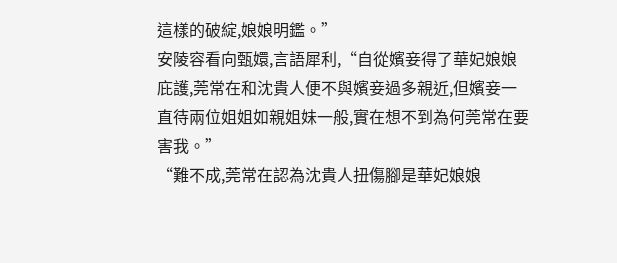這樣的破綻,娘娘明鑑。”
安陵容看向甄嬛,言語犀利,“自從嬪妾得了華妃娘娘庇護,莞常在和沈貴人便不與嬪妾過多親近,但嬪妾一直待兩位姐姐如親姐妹一般,實在想不到為何莞常在要害我。”
“難不成,莞常在認為沈貴人扭傷腳是華妃娘娘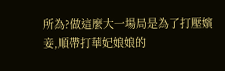所為?做這麼大一場局是為了打壓嬪妾,順帶打華妃娘娘的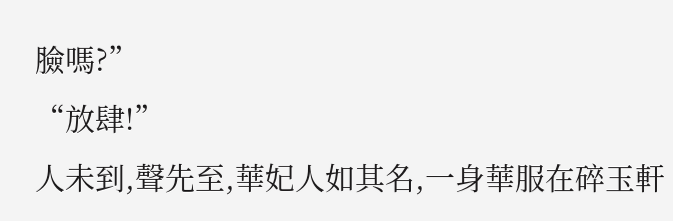臉嗎?”
“放肆!”
人未到,聲先至,華妃人如其名,一身華服在碎玉軒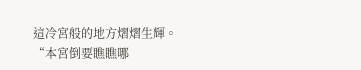這冷宮般的地方熠熠生輝。
“本宮倒要瞧瞧哪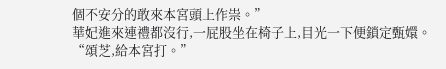個不安分的敢來本宮頭上作祟。”
華妃進來連禮都沒行,一屁股坐在椅子上,目光一下便鎖定甄嬛。
“頌芝,給本宮打。”